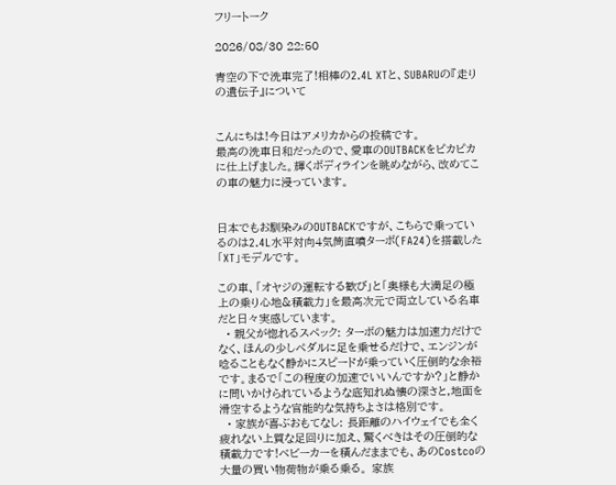フリートーク

2026/08/30 22:50

青空の下で洗車完了!相棒の2.4L XTと、SUBARUの『走りの遺伝子』について


こんにちは!今日はアメリカからの投稿です。
最高の洗車日和だったので、愛車のOUTBACKをピカピカに仕上げました。輝くボディラインを眺めながら、改めてこの車の魅力に浸っています。


日本でもお馴染みのOUTBACKですが、こちらで乗っているのは2.4L水平対向4気筒直噴ターボ(FA24)を搭載した「XT」モデルです。

この車、「オヤジの運転する歓び」と「奥様も大満足の極上の乗り心地&積載力」を最高次元で両立している名車だと日々実感しています。
  • 親父が惚れるスペック: ターボの魅力は加速力だけでなく、ほんの少しペダルに足を乗せるだけで、エンジンが唸ることもなく静かにスピードが乗っていく圧倒的な余裕です。まるで「この程度の加速でいいんですか?」と静かに問いかけられているような底知れぬ懐の深さと,地面を滑空するような官能的な気持ちよさは格別です。
  • 家族が喜ぶおもてなし: 長距離のハイウェイでも全く疲れない上質な足回りに加え、驚くべきはその圧倒的な積載力です!ベビーカーを積んだままでも、あのCostcoの大量の買い物荷物が乗る乗る。 家族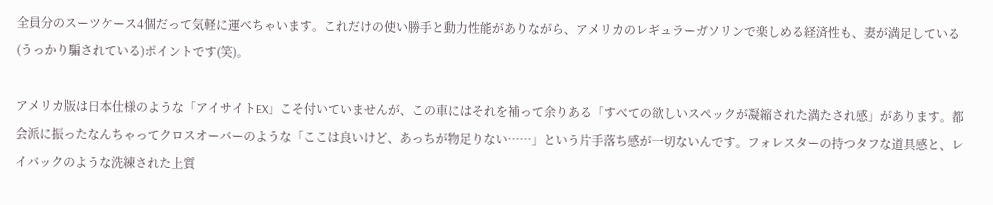全員分のスーツケース4個だって気軽に運べちゃいます。これだけの使い勝手と動力性能がありながら、アメリカのレギュラーガソリンで楽しめる経済性も、妻が満足している(うっかり騙されている)ポイントです(笑)。

アメリカ版は日本仕様のような「アイサイトEX」こそ付いていませんが、この車にはそれを補って余りある「すべての欲しいスペックが凝縮された満たされ感」があります。都会派に振ったなんちゃってクロスオーバーのような「ここは良いけど、あっちが物足りない……」という片手落ち感が一切ないんです。フォレスターの持つタフな道具感と、レイバックのような洗練された上質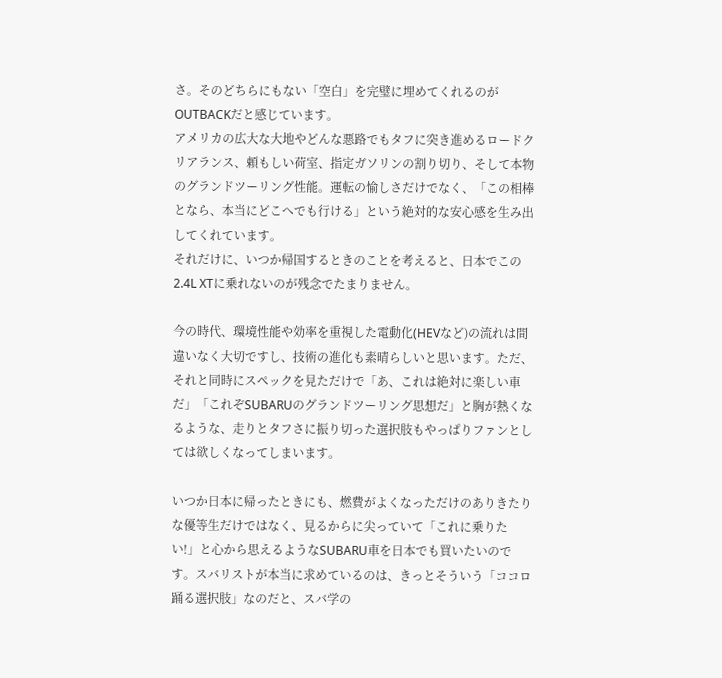さ。そのどちらにもない「空白」を完璧に埋めてくれるのがOUTBACKだと感じています。
アメリカの広大な大地やどんな悪路でもタフに突き進めるロードクリアランス、頼もしい荷室、指定ガソリンの割り切り、そして本物のグランドツーリング性能。運転の愉しさだけでなく、「この相棒となら、本当にどこへでも行ける」という絶対的な安心感を生み出してくれています。
それだけに、いつか帰国するときのことを考えると、日本でこの2.4L XTに乗れないのが残念でたまりません。

今の時代、環境性能や効率を重視した電動化(HEVなど)の流れは間違いなく大切ですし、技術の進化も素晴らしいと思います。ただ、それと同時にスペックを見ただけで「あ、これは絶対に楽しい車だ」「これぞSUBARUのグランドツーリング思想だ」と胸が熱くなるような、走りとタフさに振り切った選択肢もやっぱりファンとしては欲しくなってしまいます。

いつか日本に帰ったときにも、燃費がよくなっただけのありきたりな優等生だけではなく、見るからに尖っていて「これに乗りたい!」と心から思えるようなSUBARU車を日本でも買いたいのです。スバリストが本当に求めているのは、きっとそういう「ココロ踊る選択肢」なのだと、スバ学の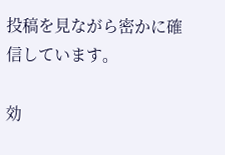投稿を見ながら密かに確信しています。

効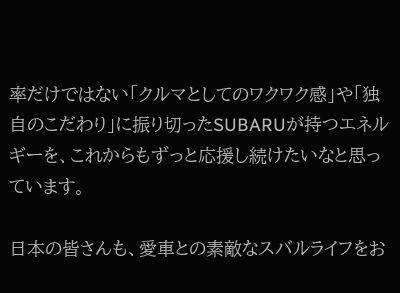率だけではない「クルマとしてのワクワク感」や「独自のこだわり」に振り切ったSUBARUが持つエネルギーを、これからもずっと応援し続けたいなと思っています。

日本の皆さんも、愛車との素敵なスバルライフをお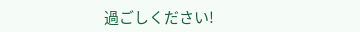過ごしください!